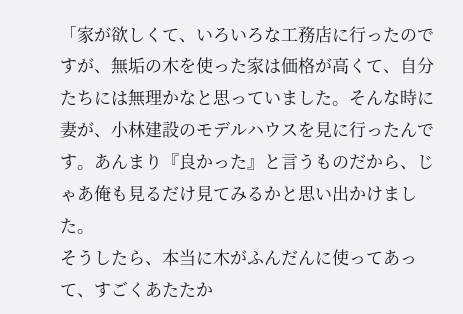「家が欲しくて、いろいろな工務店に行ったのですが、無垢の木を使った家は価格が高くて、自分たちには無理かなと思っていました。そんな時に妻が、小林建設のモデルハウスを見に行ったんです。あんまり『良かった』と言うものだから、じゃあ俺も見るだけ見てみるかと思い出かけました。
そうしたら、本当に木がふんだんに使ってあって、すごくあたたか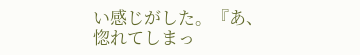い感じがした。『あ、惚れてしまっ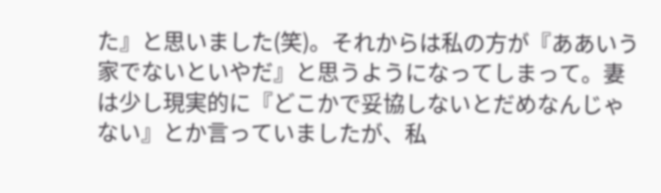た』と思いました(笑)。それからは私の方が『ああいう家でないといやだ』と思うようになってしまって。妻は少し現実的に『どこかで妥協しないとだめなんじゃない』とか言っていましたが、私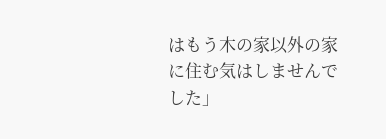はもう木の家以外の家に住む気はしませんでした」